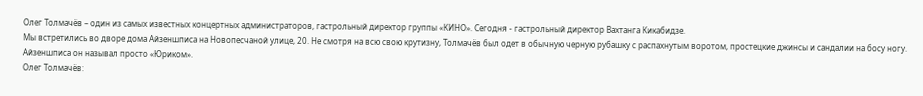Олег Толмачёв – один из самых известных концертных администраторов, гастрольный директор группы «КИНО». Сегодня - гастрольный директор Вахтанга Кикабидзе.
Мы встретились во дворе дома Айзеншписа на Новопесчаной улице, 20. Не смотря на всю свою крутизну, Толмачёв был одет в обычную черную рубашку с распахнутым воротом, простецкие джинсы и сандалии на босу ногу. Айзеншписа он называл просто «Юриком».
Олег Толмачёв: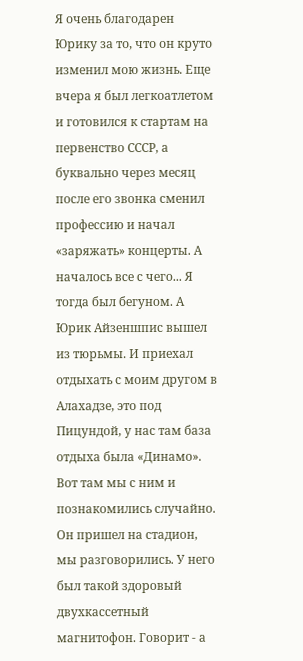Я очень благодарен Юрику за то, что он круто изменил мою жизнь. Еще вчера я был легкоатлетом и готовился к стартам на первенство СССР, а буквально через месяц после его звонка сменил профессию и начал «заряжать» концерты. А началось все с чего... Я тогда был бегуном. А Юрик Айзеншпис вышел из тюрьмы. И приехал отдыхать с моим другом в Алахадзе, это под Пицундой, у нас там база отдыха была «Динамо». Вот там мы с ним и познакомились случайно. Он пришел на стадион, мы разговорились. У него был такой здоровый двухкассетный магнитофон. Говорит - а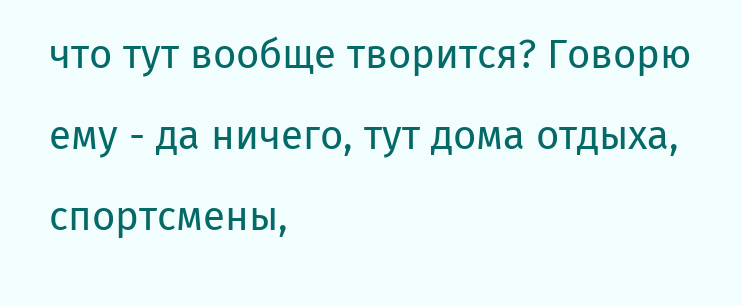что тут вообще творится? Говорю ему - да ничего, тут дома отдыха, спортсмены,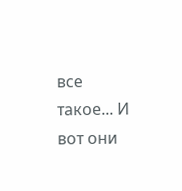все такое... И вот они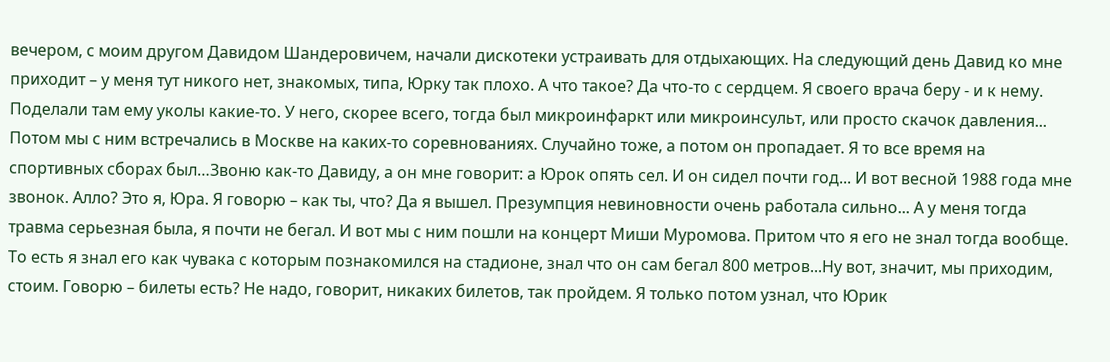вечером, с моим другом Давидом Шандеровичем, начали дискотеки устраивать для отдыхающих. На следующий день Давид ко мне приходит – у меня тут никого нет, знакомых, типа, Юрку так плохо. А что такое? Да что-то с сердцем. Я своего врача беру - и к нему. Поделали там ему уколы какие-то. У него, скорее всего, тогда был микроинфаркт или микроинсульт, или просто скачок давления... Потом мы с ним встречались в Москве на каких-то соревнованиях. Случайно тоже, а потом он пропадает. Я то все время на спортивных сборах был…Звоню как-то Давиду, а он мне говорит: а Юрок опять сел. И он сидел почти год... И вот весной 1988 года мне звонок. Алло? Это я, Юра. Я говорю – как ты, что? Да я вышел. Презумпция невиновности очень работала сильно... А у меня тогда травма серьезная была, я почти не бегал. И вот мы с ним пошли на концерт Миши Муромова. Притом что я его не знал тогда вообще. То есть я знал его как чувака с которым познакомился на стадионе, знал что он сам бегал 800 метров...Ну вот, значит, мы приходим, стоим. Говорю – билеты есть? Не надо, говорит, никаких билетов, так пройдем. Я только потом узнал, что Юрик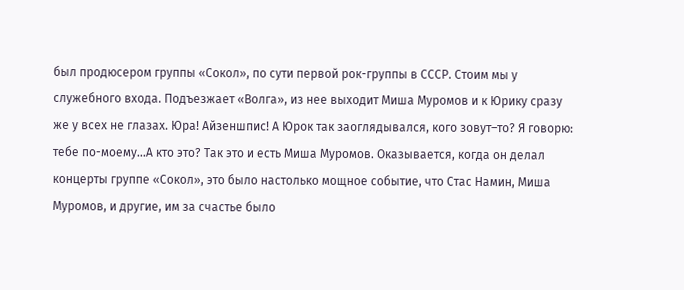был продюсером группы «Сокол», по сути первой рок-группы в СССР. Стоим мы у служебного входа. Подъезжает «Волга», из нее выходит Миша Муромов и к Юрику сразу же у всех не глазах. Юра! Айзеншпис! А Юрок так заоглядывался, кого зовут–то? Я говорю: тебе по-моему...А кто это? Так это и есть Миша Муромов. Оказывается, когда он делал концерты группе «Сокол», это было настолько мощное событие, что Стас Намин, Миша Муромов, и другие, им за счастье было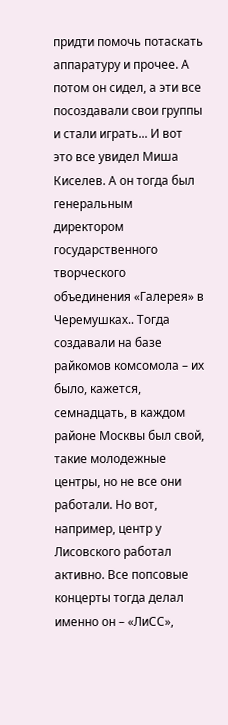придти помочь потаскать аппаратуру и прочее. А потом он сидел, а эти все посоздавали свои группы и стали играть... И вот это все увидел Миша Киселев. А он тогда был генеральным директором государственного творческого объединения «Галерея» в Черемушках.. Тогда создавали на базе райкомов комсомола – их было, кажется, семнадцать, в каждом районе Москвы был свой, такие молодежные центры, но не все они работали. Но вот, например, центр у Лисовского работал активно. Все попсовые концерты тогда делал именно он – «ЛиСС»,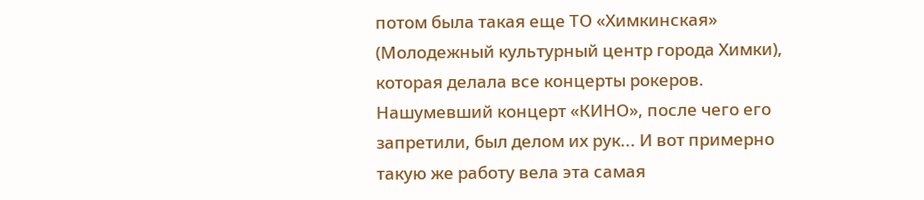потом была такая еще ТО «Химкинская» (Молодежный культурный центр города Химки), которая делала все концерты рокеров. Нашумевший концерт «КИНО», после чего его запретили, был делом их рук... И вот примерно такую же работу вела эта самая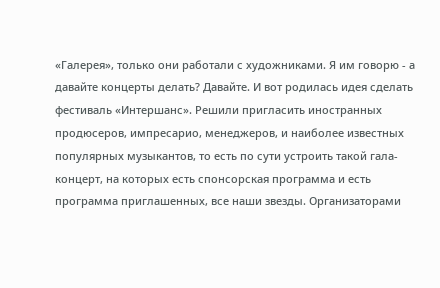«Галерея», только они работали с художниками. Я им говорю - а давайте концерты делать? Давайте. И вот родилась идея сделать фестиваль «Интершанс». Решили пригласить иностранных продюсеров, импресарио, менеджеров, и наиболее известных популярных музыкантов, то есть по сути устроить такой гала-концерт, на которых есть спонсорская программа и есть программа приглашенных, все наши звезды. Организаторами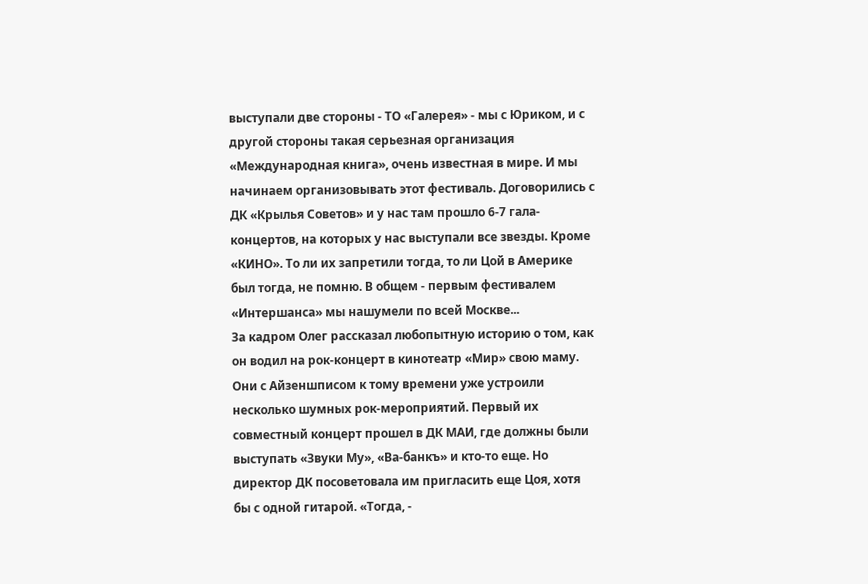выступали две стороны - ТО «Галерея» - мы с Юриком, и с другой стороны такая серьезная организация «Международная книга», очень известная в мире. И мы начинаем организовывать этот фестиваль. Договорились с ДК «Крылья Советов» и у нас там прошло 6-7 гала-концертов, на которых у нас выступали все звезды. Кроме «КИНО». То ли их запретили тогда, то ли Цой в Америке был тогда, не помню. В общем - первым фестивалем «Интершанса» мы нашумели по всей Москве...
За кадром Олег рассказал любопытную историю о том, как он водил на рок-концерт в кинотеатр «Мир» свою маму. Они с Айзеншписом к тому времени уже устроили несколько шумных рок-мероприятий. Первый их совместный концерт прошел в ДК МАИ, где должны были выступать «Звуки Му», «Ва-банкъ» и кто-то еще. Но директор ДК посоветовала им пригласить еще Цоя, хотя бы с одной гитарой. «Тогда, -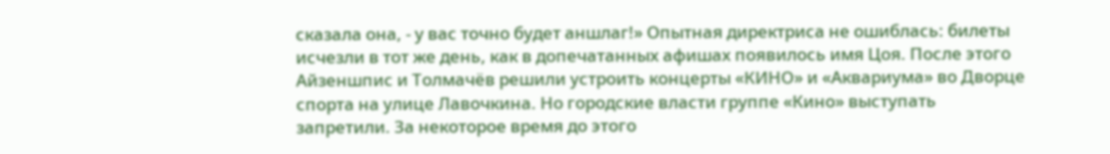сказала она, - у вас точно будет аншлаг!» Опытная директриса не ошиблась: билеты исчезли в тот же день, как в допечатанных афишах появилось имя Цоя. После этого Айзеншпис и Толмачёв решили устроить концерты «КИНО» и «Аквариума» во Дворце спорта на улице Лавочкина. Но городские власти группе «Кино» выступать запретили. За некоторое время до этого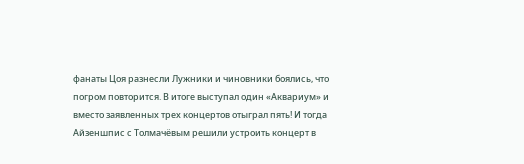фанаты Цоя разнесли Лужники и чиновники боялись, что погром повторится. В итоге выступал один «Аквариум» и вместо заявленных трех концертов отыграл пять! И тогда Айзеншпис с Толмачёвым решили устроить концерт в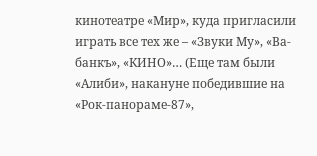кинотеатре «Мир», куда пригласили играть все тех же – «Звуки Му», «Ва-банкъ», «КИНО»… (Еще там были «Алиби», накануне победившие на «Рок-панораме-87»,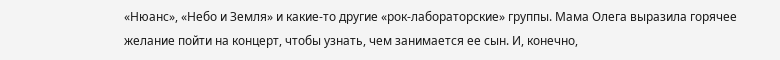«Нюанс», «Небо и Земля» и какие-то другие «рок-лабораторские» группы. Мама Олега выразила горячее желание пойти на концерт, чтобы узнать, чем занимается ее сын. И, конечно,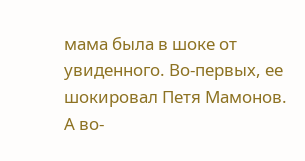мама была в шоке от увиденного. Во-первых, ее шокировал Петя Мамонов. А во-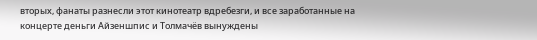вторых, фанаты разнесли этот кинотеатр вдребезги, и все заработанные на концерте деньги Айзеншпис и Толмачёв вынуждены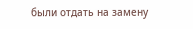были отдать на замену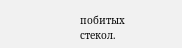побитых стекол.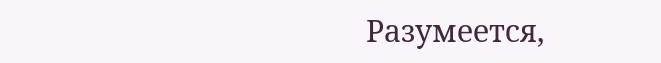Разумеется,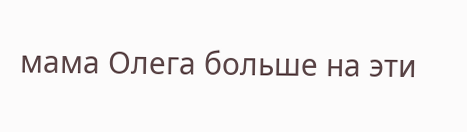мама Олега больше на эти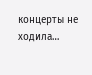концерты не ходила…